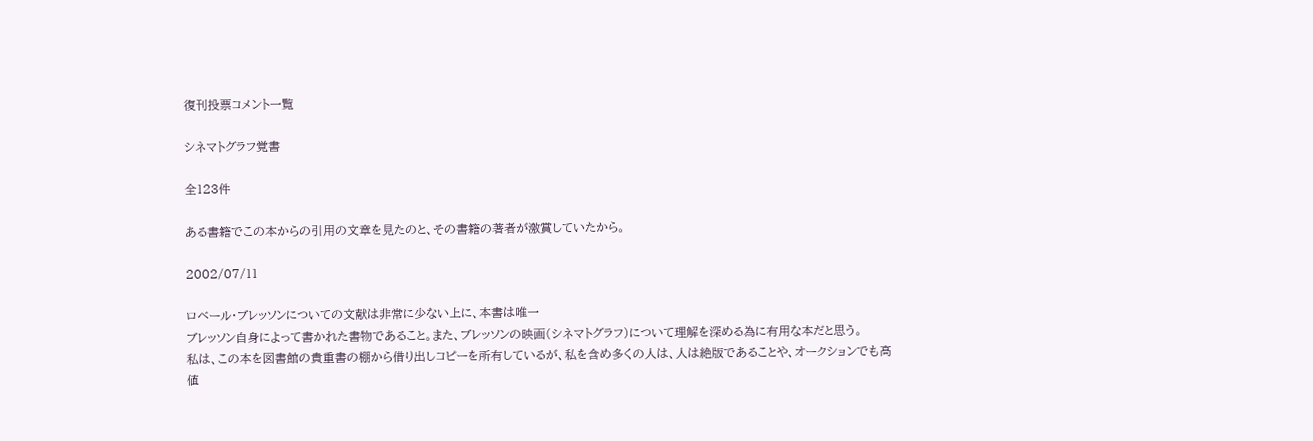復刊投票コメント一覧

シネマトグラフ覚書

全123件

ある書籍でこの本からの引用の文章を見たのと、その書籍の著者が激賞していたから。

2002/07/11

ロベール・ブレッソンについての文献は非常に少ない上に、本書は唯一
ブレッソン自身によって書かれた書物であること。また、ブレッソンの映画(シネマトグラフ)について理解を深める為に有用な本だと思う。
私は、この本を図書館の貴重書の棚から借り出しコピーを所有しているが、私を含め多くの人は、人は絶版であることや、オークションでも高値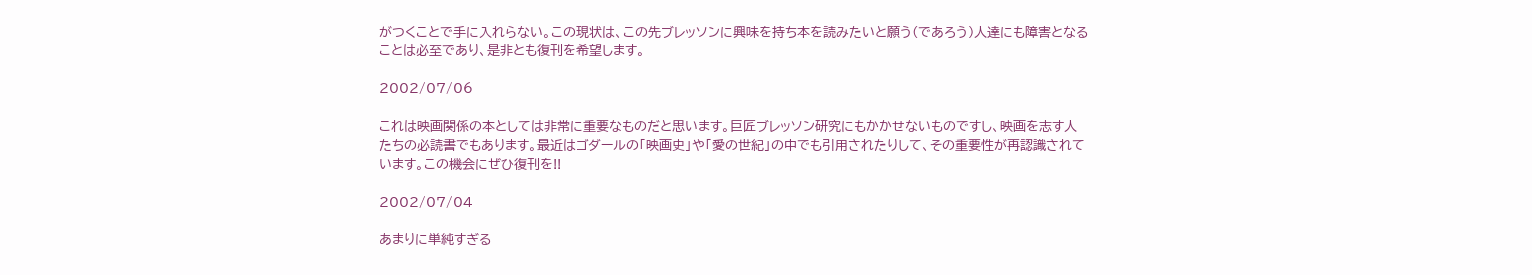がつくことで手に入れらない。この現状は、この先ブレッソンに興味を持ち本を読みたいと願う(であろう)人達にも障害となることは必至であり、是非とも復刊を希望します。

2002/07/06

これは映画関係の本としては非常に重要なものだと思います。巨匠ブレッソン研究にもかかせないものですし、映画を志す人たちの必読書でもあります。最近はゴダールの「映画史」や「愛の世紀」の中でも引用されたりして、その重要性が再認識されています。この機会にぜひ復刊を!!

2002/07/04

あまりに単純すぎる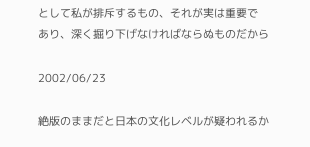として私が排斥するもの、それが実は重要で
あり、深く掘り下げなければならぬものだから

2002/06/23

絶版のままだと日本の文化レベルが疑われるか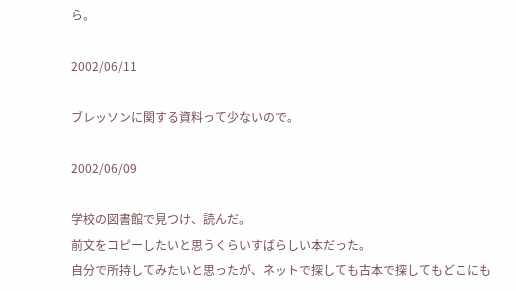ら。

2002/06/11

ブレッソンに関する資料って少ないので。

2002/06/09

学校の図書館で見つけ、読んだ。
前文をコピーしたいと思うくらいすばらしい本だった。
自分で所持してみたいと思ったが、ネットで探しても古本で探してもどこにも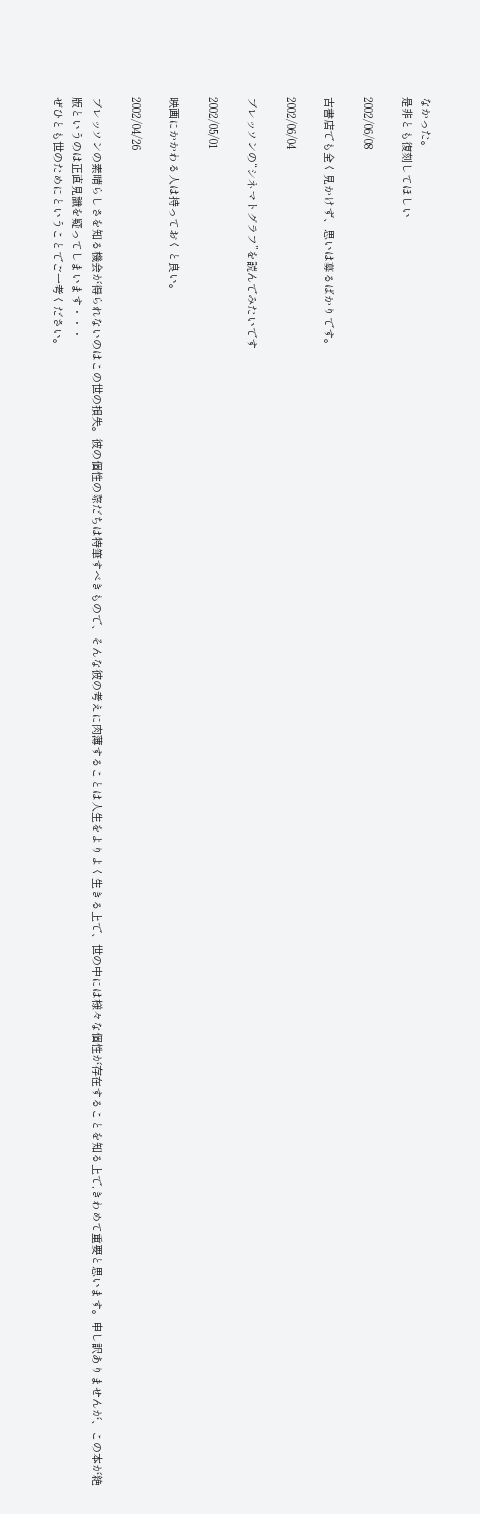なかった。
是非とも復刻してほしい

2002/06/08

古書店でも全く見かけず、思いは募るばかりです。

2002/06/04

ブレッソンの“シネマトグラフ”を読んでみたいです

2002/05/01

映画にかかわる人は持っておくと良い。

2002/04/26

ブレッソンの素晴らしさを知る機会が得られないのはこの世の損失。彼の個性の際だちは特筆すべきもので、そんな彼の考えに肉薄することは人生をよりよく生きる上で、世の中には様々な個性が存在することを知る上で,きわめて重要と思います。申し訳ありませんが、この本が絶版というのは正直見識を疑ってしまいます・・・
ぜひとも世のためにということでご一考ください。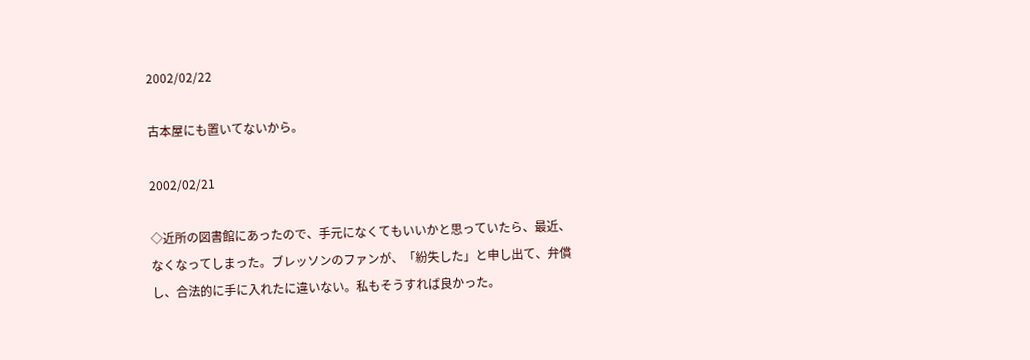2002/02/22

古本屋にも置いてないから。

2002/02/21

◇近所の図書館にあったので、手元になくてもいいかと思っていたら、最近、なくなってしまった。ブレッソンのファンが、「紛失した」と申し出て、弁償し、合法的に手に入れたに違いない。私もそうすれば良かった。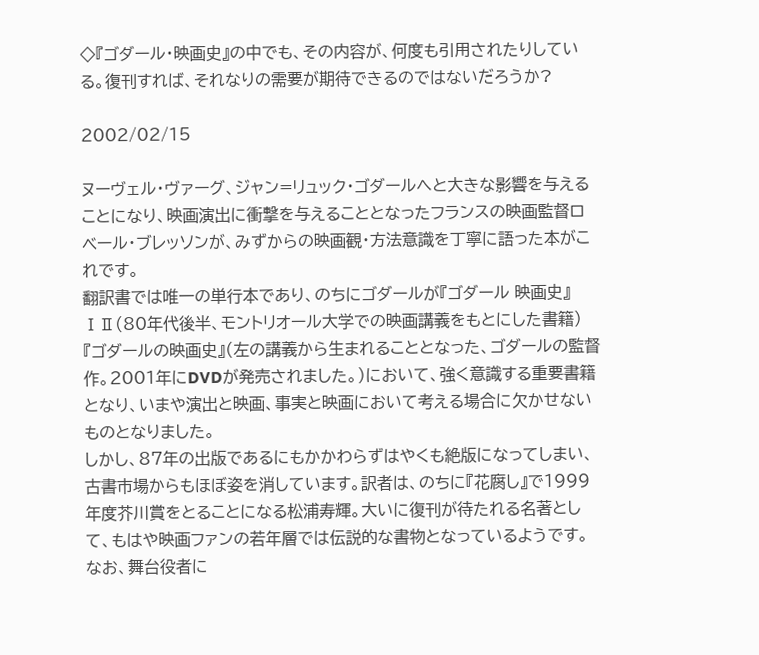◇『ゴダール・映画史』の中でも、その内容が、何度も引用されたりしている。復刊すれば、それなりの需要が期待できるのではないだろうか?

2002/02/15

ヌーヴェル・ヴァーグ、ジャン=リュック・ゴダールへと大きな影響を与えることになり、映画演出に衝撃を与えることとなったフランスの映画監督ロベール・ブレッソンが、みずからの映画観・方法意識を丁寧に語った本がこれです。
翻訳書では唯一の単行本であり、のちにゴダールが『ゴダール 映画史』ⅠⅡ(80年代後半、モントリオール大学での映画講義をもとにした書籍)『ゴダールの映画史』(左の講義から生まれることとなった、ゴダールの監督作。2001年にDVDが発売されました。)において、強く意識する重要書籍となり、いまや演出と映画、事実と映画において考える場合に欠かせないものとなりました。
しかし、87年の出版であるにもかかわらずはやくも絶版になってしまい、古書市場からもほぼ姿を消しています。訳者は、のちに『花腐し』で1999年度芥川賞をとることになる松浦寿輝。大いに復刊が待たれる名著として、もはや映画ファンの若年層では伝説的な書物となっているようです。
なお、舞台役者に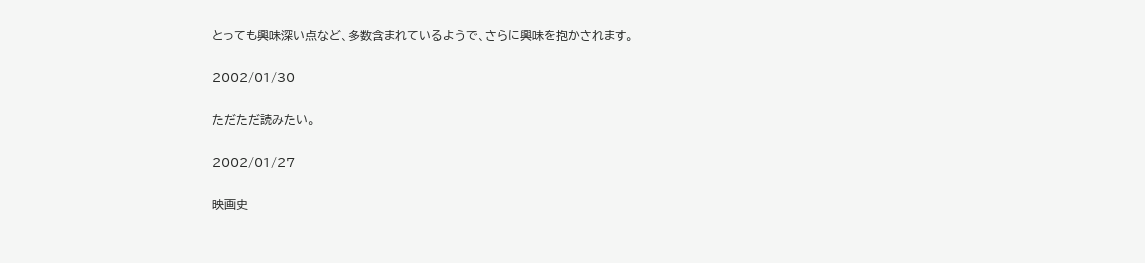とっても興味深い点など、多数含まれているようで、さらに興味を抱かされます。

2002/01/30

ただただ読みたい。

2002/01/27

映画史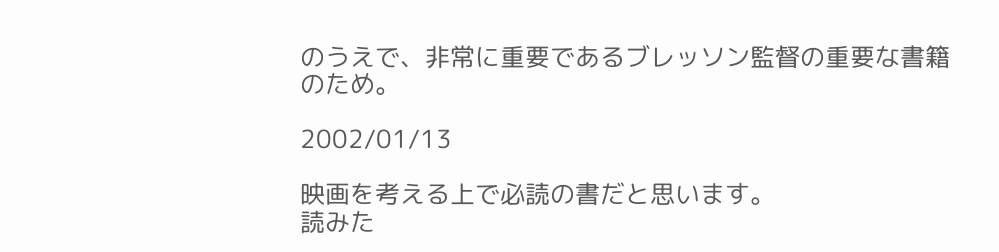のうえで、非常に重要であるブレッソン監督の重要な書籍のため。

2002/01/13

映画を考える上で必読の書だと思います。
読みた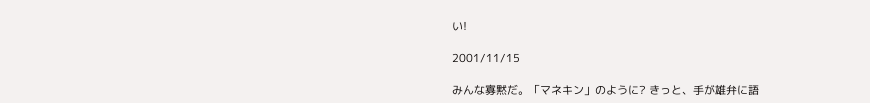い!

2001/11/15

みんな寡黙だ。「マネキン」のように? きっと、手が雄弁に語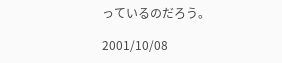っているのだろう。

2001/10/08